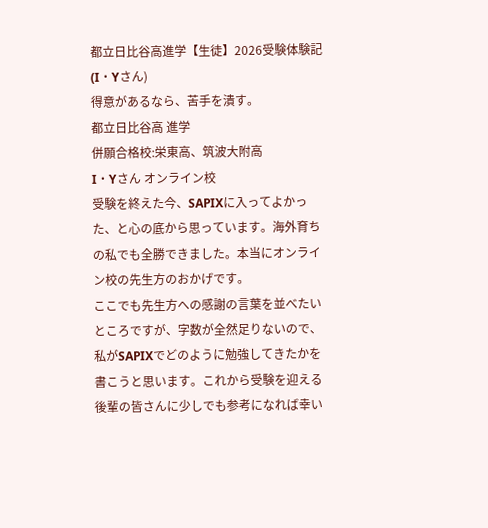都立日比谷高進学【生徒】2026受験体験記(I・Yさん)
得意があるなら、苦手を潰す。
都立日比谷高 進学
併願合格校:栄東高、筑波大附高
I・Yさん オンライン校
受験を終えた今、SAPIXに入ってよかった、と心の底から思っています。海外育ちの私でも全勝できました。本当にオンライン校の先生方のおかげです。
ここでも先生方への感謝の言葉を並べたいところですが、字数が全然足りないので、私がSAPIXでどのように勉強してきたかを書こうと思います。これから受験を迎える後輩の皆さんに少しでも参考になれば幸い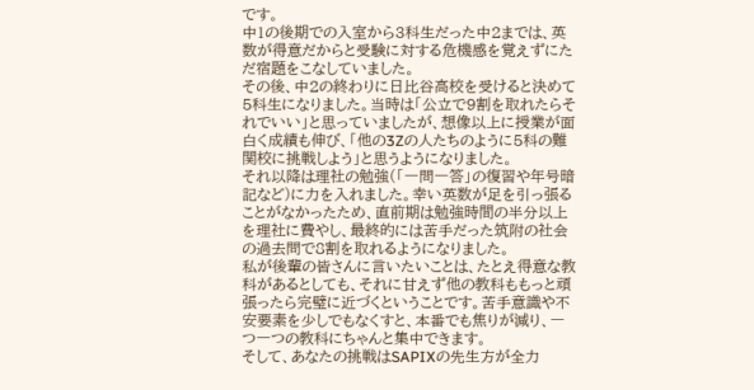です。
中1の後期での入室から3科生だった中2までは、英数が得意だからと受験に対する危機感を覚えずにただ宿題をこなしていました。
その後、中2の終わりに日比谷高校を受けると決めて5科生になりました。当時は「公立で9割を取れたらそれでいい」と思っていましたが、想像以上に授業が面白く成績も伸び、「他の3Zの人たちのように5科の難関校に挑戦しよう」と思うようになりました。
それ以降は理社の勉強(「一問一答」の復習や年号暗記など)に力を入れました。幸い英数が足を引っ張ることがなかったため、直前期は勉強時間の半分以上を理社に費やし、最終的には苦手だった筑附の社会の過去問で8割を取れるようになりました。
私が後輩の皆さんに言いたいことは、たとえ得意な教科があるとしても、それに甘えず他の教科ももっと頑張ったら完璧に近づくということです。苦手意識や不安要素を少しでもなくすと、本番でも焦りが減り、一つ一つの教科にちゃんと集中できます。
そして、あなたの挑戦はSAPIXの先生方が全力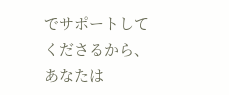でサポートしてくださるから、あなたは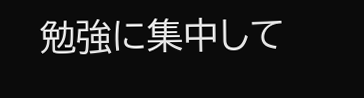勉強に集中して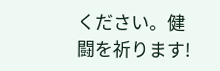ください。健闘を祈ります!